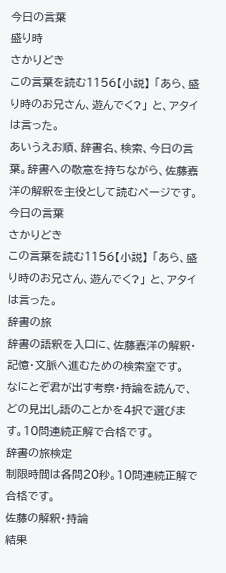今日の言葉
盛り時
さかりどき
この言葉を読む1156【小説】 「あら、盛り時のお兄さん、遊んでく?」 と、アタイは言った。
あいうえお順、辞書名、検索、今日の言葉。辞書への敬意を持ちながら、佐藤嘉洋の解釈を主役として読むページです。
今日の言葉
さかりどき
この言葉を読む1156【小説】 「あら、盛り時のお兄さん、遊んでく?」 と、アタイは言った。
辞書の旅
辞書の語釈を入口に、佐藤嘉洋の解釈・記憶・文脈へ進むための検索室です。
なにとぞ君が出す考察・持論を読んで、どの見出し語のことかを4択で選びます。10問連続正解で合格です。
辞書の旅検定
制限時間は各問20秒。10問連続正解で合格です。
佐藤の解釈・持論
結果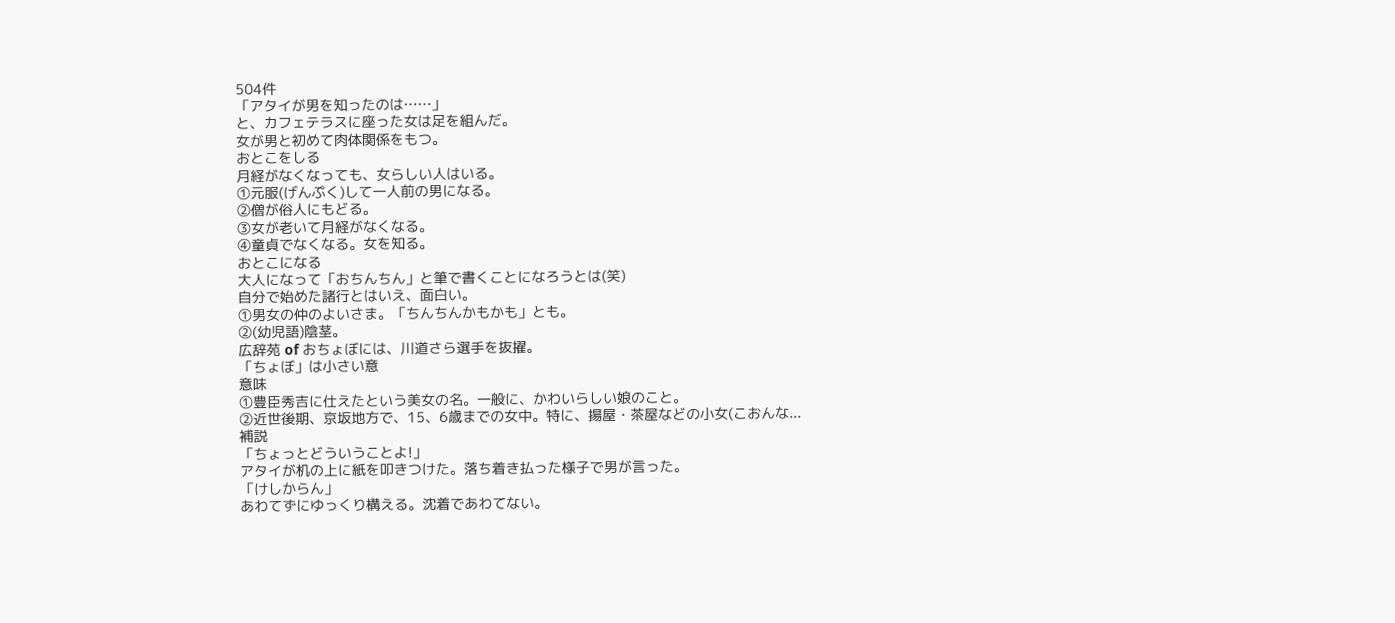504件
「アタイが男を知ったのは……」
と、カフェテラスに座った女は足を組んだ。
女が男と初めて肉体関係をもつ。
おとこをしる
月経がなくなっても、女らしい人はいる。
①元服(げんぷく)して一人前の男になる。
②僧が俗人にもどる。
③女が老いて月経がなくなる。
④童貞でなくなる。女を知る。
おとこになる
大人になって「おちんちん」と筆で書くことになろうとは(笑)
自分で始めた諸行とはいえ、面白い。
①男女の仲のよいさま。「ちんちんかもかも」とも。
②(幼児語)陰茎。
広辞苑 of おちょぼには、川道さら選手を抜擢。
「ちょぼ」は小さい意
意味
①豊臣秀吉に仕えたという美女の名。一般に、かわいらしい娘のこと。
②近世後期、京坂地方で、15、6歳までの女中。特に、揚屋・茶屋などの小女(こおんな...
補説
「ちょっとどういうことよ!」
アタイが机の上に紙を叩きつけた。落ち着き払った様子で男が言った。
「けしからん」
あわてずにゆっくり構える。沈着であわてない。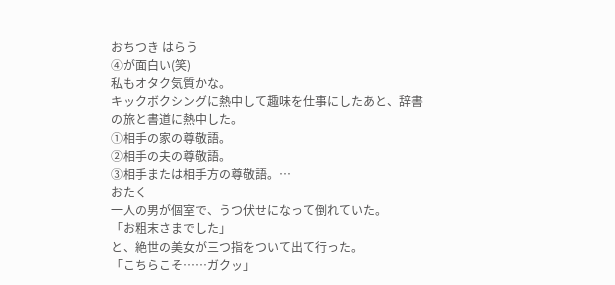おちつき はらう
④が面白い(笑)
私もオタク気質かな。
キックボクシングに熱中して趣味を仕事にしたあと、辞書の旅と書道に熱中した。
①相手の家の尊敬語。
②相手の夫の尊敬語。
③相手または相手方の尊敬語。…
おたく
一人の男が個室で、うつ伏せになって倒れていた。
「お粗末さまでした」
と、絶世の美女が三つ指をついて出て行った。
「こちらこそ……ガクッ」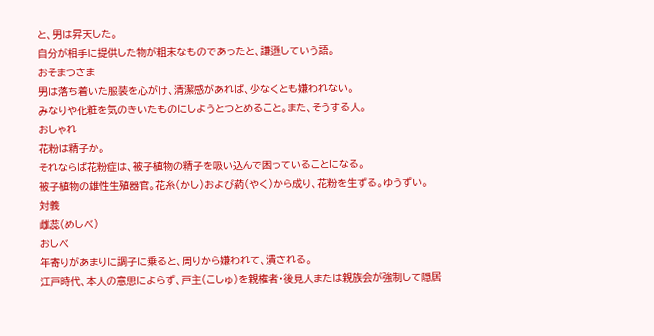と、男は昇天した。
自分が相手に提供した物が粗末なものであったと、謙遜していう語。
おそまつさま
男は落ち着いた服装を心がけ、清潔感があれば、少なくとも嫌われない。
みなりや化粧を気のきいたものにしようとつとめること。また、そうする人。
おしゃれ
花粉は精子か。
それならば花粉症は、被子植物の精子を吸い込んで困っていることになる。
被子植物の雄性生殖器官。花糸(かし)および葯(やく)から成り、花粉を生ずる。ゆうずい。
対義
雌蕊(めしべ)
おしべ
年寄りがあまりに調子に乗ると、周りから嫌われて、潰される。
江戸時代、本人の意思によらず、戸主(こしゅ)を親権者・後見人または親族会が強制して隠居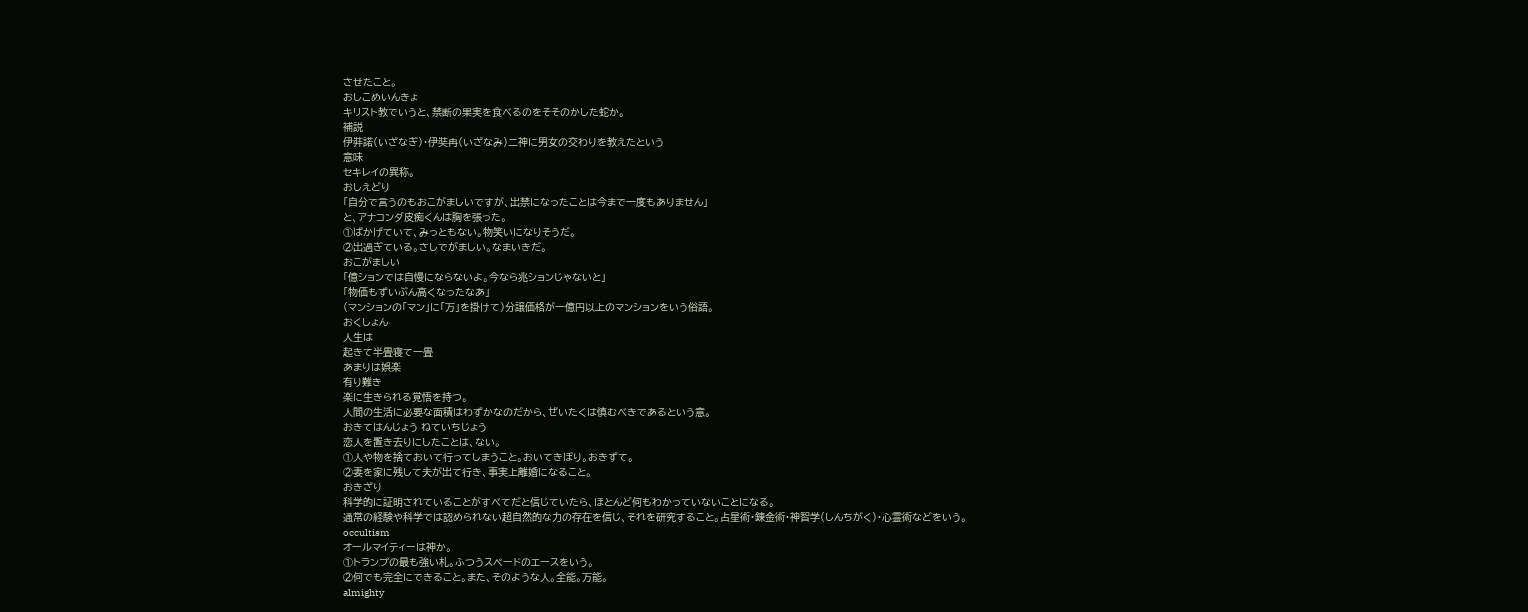させたこと。
おしこめいんきょ
キリスト教でいうと、禁断の果実を食べるのをそそのかした蛇か。
補説
伊弉諾(いざなぎ)・伊奘冉(いざなみ)二神に男女の交わりを教えたという
意味
セキレイの異称。
おしえどり
「自分で言うのもおこがましいですが、出禁になったことは今まで一度もありません」
と、アナコンダ皮痴くんは胸を張った。
①ばかげていて、みっともない。物笑いになりそうだ。
②出過ぎている。さしでがましい。なまいきだ。
おこがましい
「億ションでは自慢にならないよ。今なら兆ションじゃないと」
「物価もずいぶん高くなったなあ」
(マンションの「マン」に「万」を掛けて)分譲価格が一億円以上のマンションをいう俗語。
おくしょん
人生は
起きて半畳寝て一畳
あまりは娯楽
有り難き
楽に生きられる覚悟を持つ。
人間の生活に必要な面積はわずかなのだから、ぜいたくは慎むべきであるという意。
おきてはんじょう ねていちじょう
恋人を置き去りにしたことは、ない。
①人や物を捨ておいて行ってしまうこと。おいてきぼり。おきずて。
②妻を家に残して夫が出て行き、事実上離婚になること。
おきざり
科学的に証明されていることがすべてだと信じていたら、ほとんど何もわかっていないことになる。
通常の経験や科学では認められない超自然的な力の存在を信じ、それを研究すること。占星術・錬金術・神智学(しんちがく)・心霊術などをいう。
occultism
オールマイティーは神か。
①トランプの最も強い札。ふつうスペードのエースをいう。
②何でも完全にできること。また、そのような人。全能。万能。
almighty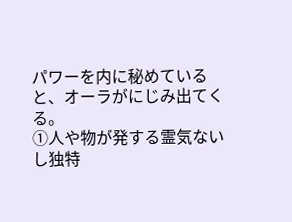パワーを内に秘めていると、オーラがにじみ出てくる。
①人や物が発する霊気ないし独特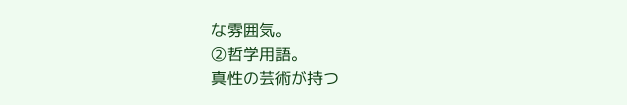な雰囲気。
②哲学用語。
真性の芸術が持つ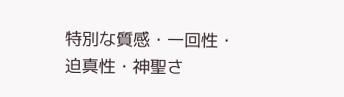特別な質感・一回性・迫真性・神聖さ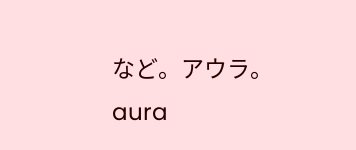など。アウラ。
aura